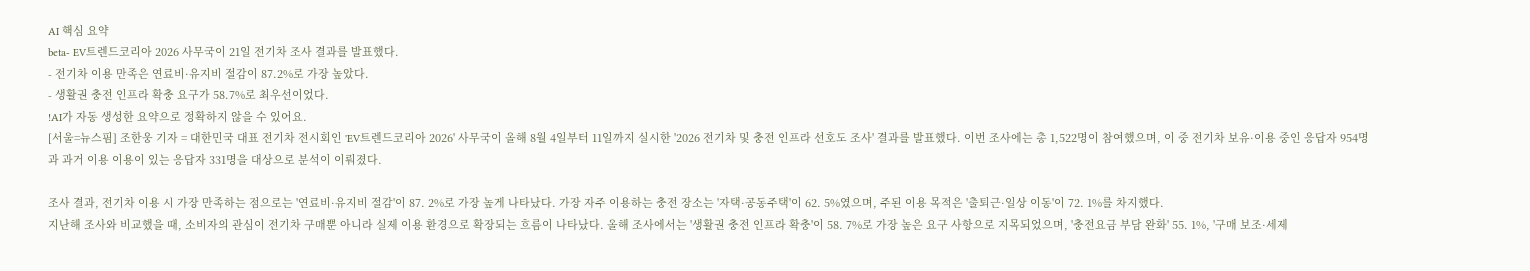AI 핵심 요약
beta- EV트렌드코리아 2026 사무국이 21일 전기차 조사 결과를 발표했다.
- 전기차 이용 만족은 연료비·유지비 절감이 87.2%로 가장 높았다.
- 생활권 충전 인프라 확충 요구가 58.7%로 최우선이었다.
!AI가 자동 생성한 요약으로 정확하지 않을 수 있어요.
[서울=뉴스핌] 조한웅 기자 = 대한민국 대표 전기차 전시회인 'EV트렌드코리아 2026' 사무국이 올해 8월 4일부터 11일까지 실시한 '2026 전기차 및 충전 인프라 선호도 조사' 결과를 발표했다. 이번 조사에는 총 1,522명이 참여했으며, 이 중 전기차 보유·이용 중인 응답자 954명과 과거 이용 이용이 있는 응답자 331명을 대상으로 분석이 이뤄졌다.

조사 결과, 전기차 이용 시 가장 만족하는 점으로는 '연료비·유지비 절감'이 87. 2%로 가장 높게 나타났다. 가장 자주 이용하는 충전 장소는 '자택·공동주택'이 62. 5%였으며, 주된 이용 목적은 '출퇴근·일상 이동'이 72. 1%를 차지했다.
지난해 조사와 비교했을 때, 소비자의 관심이 전기차 구매뿐 아니라 실제 이용 환경으로 확장되는 흐름이 나타났다. 올해 조사에서는 '생활권 충전 인프라 확충'이 58. 7%로 가장 높은 요구 사항으로 지목되었으며, '충전요금 부담 완화' 55. 1%, '구매 보조·세제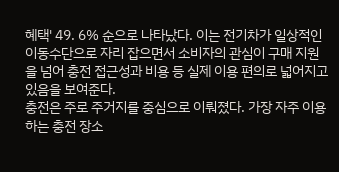혜택' 49. 6% 순으로 나타났다. 이는 전기차가 일상적인 이동수단으로 자리 잡으면서 소비자의 관심이 구매 지원을 넘어 충전 접근성과 비용 등 실제 이용 편의로 넓어지고 있음을 보여준다.
충전은 주로 주거지를 중심으로 이뤄졌다. 가장 자주 이용하는 충전 장소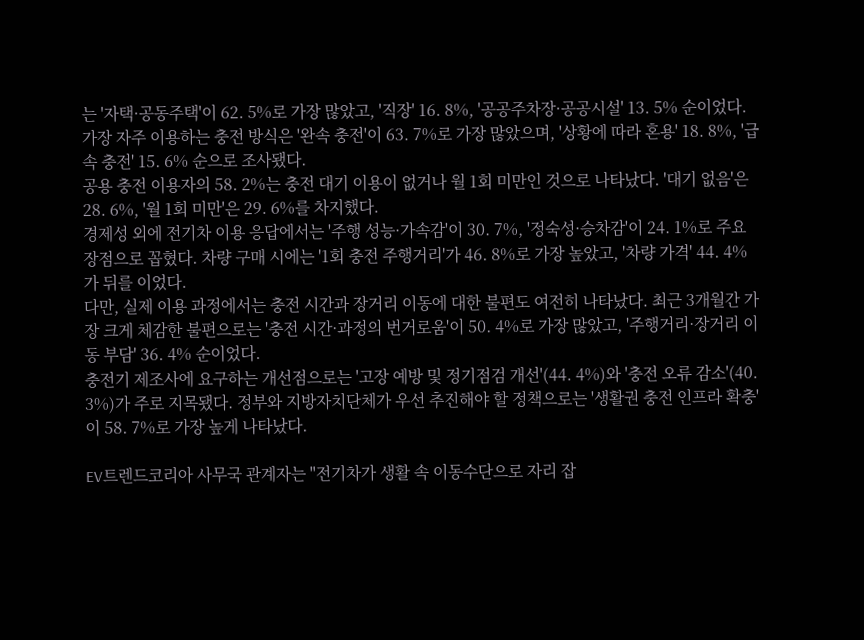는 '자택·공동주택'이 62. 5%로 가장 많았고, '직장' 16. 8%, '공공주차장·공공시설' 13. 5% 순이었다. 가장 자주 이용하는 충전 방식은 '완속 충전'이 63. 7%로 가장 많았으며, '상황에 따라 혼용' 18. 8%, '급속 충전' 15. 6% 순으로 조사됐다.
공용 충전 이용자의 58. 2%는 충전 대기 이용이 없거나 월 1회 미만인 것으로 나타났다. '대기 없음'은 28. 6%, '월 1회 미만'은 29. 6%를 차지했다.
경제성 외에 전기차 이용 응답에서는 '주행 성능·가속감'이 30. 7%, '정숙성·승차감'이 24. 1%로 주요 장점으로 꼽혔다. 차량 구매 시에는 '1회 충전 주행거리'가 46. 8%로 가장 높았고, '차량 가격' 44. 4%가 뒤를 이었다.
다만, 실제 이용 과정에서는 충전 시간과 장거리 이동에 대한 불편도 여전히 나타났다. 최근 3개월간 가장 크게 체감한 불편으로는 '충전 시간·과정의 번거로움'이 50. 4%로 가장 많았고, '주행거리·장거리 이동 부담' 36. 4% 순이었다.
충전기 제조사에 요구하는 개선점으로는 '고장 예방 및 정기점검 개선'(44. 4%)와 '충전 오류 감소'(40. 3%)가 주로 지목됐다. 정부와 지방자치단체가 우선 추진해야 할 정책으로는 '생활권 충전 인프라 확충'이 58. 7%로 가장 높게 나타났다.

EV트렌드코리아 사무국 관계자는 "전기차가 생활 속 이동수단으로 자리 잡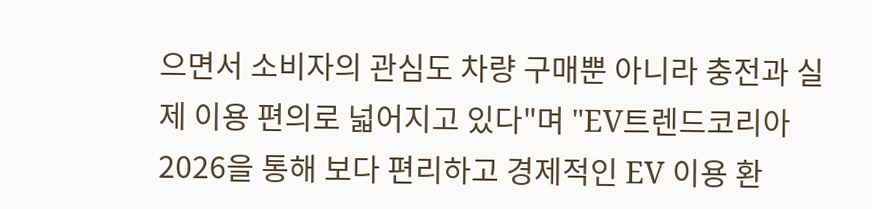으면서 소비자의 관심도 차량 구매뿐 아니라 충전과 실제 이용 편의로 넓어지고 있다"며 "EV트렌드코리아 2026을 통해 보다 편리하고 경제적인 EV 이용 환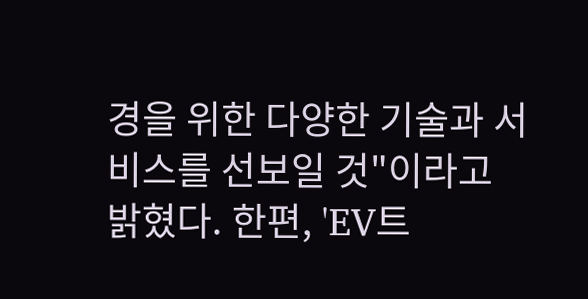경을 위한 다양한 기술과 서비스를 선보일 것"이라고 밝혔다. 한편, 'EV트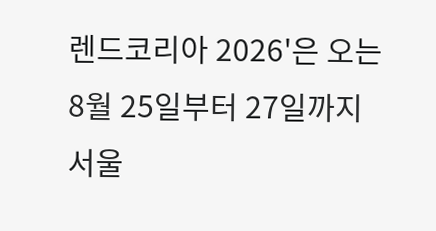렌드코리아 2026'은 오는 8월 25일부터 27일까지 서울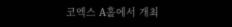코엑스 A홀에서 개최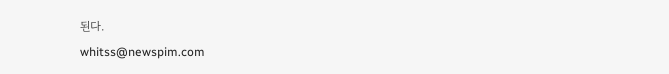된다.
whitss@newspim.com